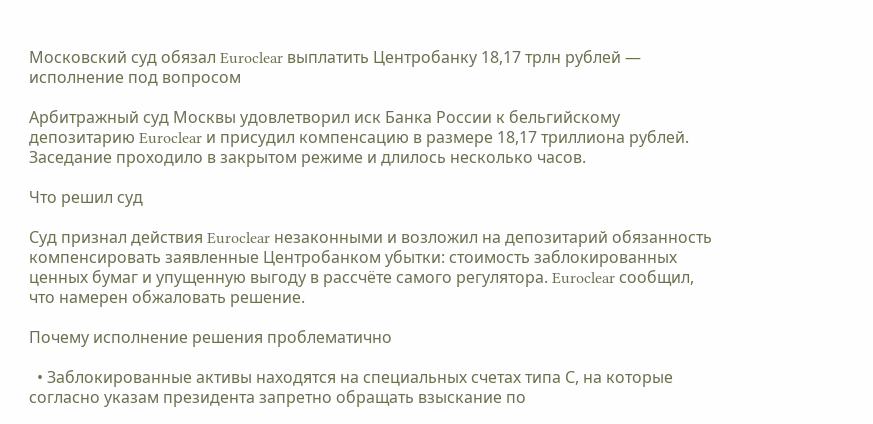Московский суд обязал Euroclear выплатить Центробанку 18,17 трлн рублей — исполнение под вопросом

Арбитражный суд Москвы удовлетворил иск Банка России к бельгийскому депозитарию Euroclear и присудил компенсацию в размере 18,17 триллиона рублей. Заседание проходило в закрытом режиме и длилось несколько часов.

Что решил суд

Суд признал действия Euroclear незаконными и возложил на депозитарий обязанность компенсировать заявленные Центробанком убытки: стоимость заблокированных ценных бумаг и упущенную выгоду в рассчёте самого регулятора. Euroclear сообщил, что намерен обжаловать решение.

Почему исполнение решения проблематично

  • Заблокированные активы находятся на специальных счетах типа С, на которые согласно указам президента запретно обращать взыскание по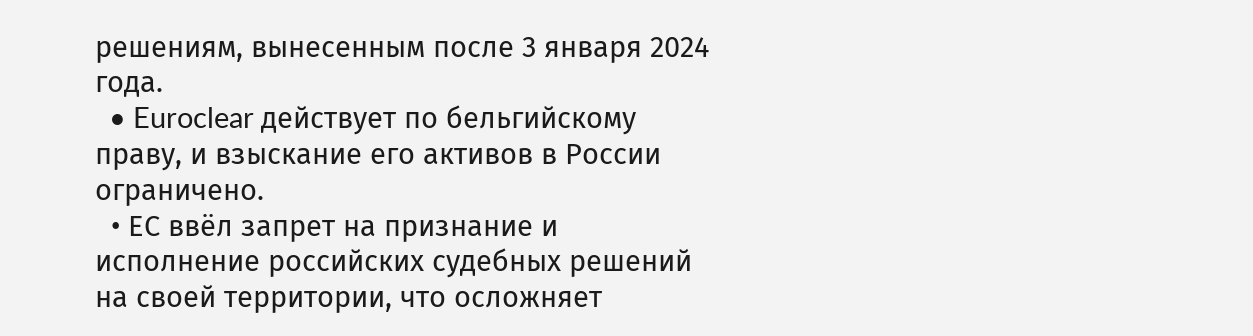решениям, вынесенным после 3 января 2024 года.
  • Euroclear действует по бельгийскому праву, и взыскание его активов в России ограничено.
  • ЕС ввёл запрет на признание и исполнение российских судебных решений на своей территории, что осложняет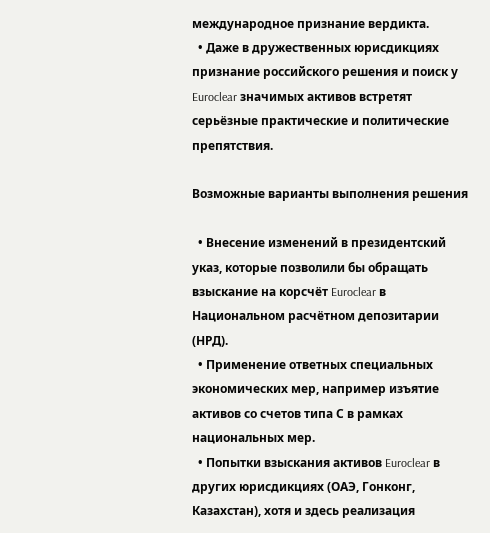международное признание вердикта.
  • Даже в дружественных юрисдикциях признание российского решения и поиск у Euroclear значимых активов встретят серьёзные практические и политические препятствия.

Возможные варианты выполнения решения

  • Внесение изменений в президентский указ, которые позволили бы обращать взыскание на корсчёт Euroclear в Национальном расчётном депозитарии (НРД).
  • Применение ответных специальных экономических мер, например изъятие активов со счетов типа С в рамках национальных мер.
  • Попытки взыскания активов Euroclear в других юрисдикциях (ОАЭ, Гонконг, Казахстан), хотя и здесь реализация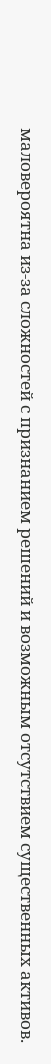маловероятна из‑за сложностей с признанием решений и возможным отсутствием существенных активов.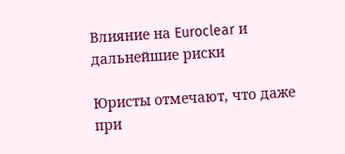Влияние на Euroclear и дальнейшие риски

Юристы отмечают, что даже при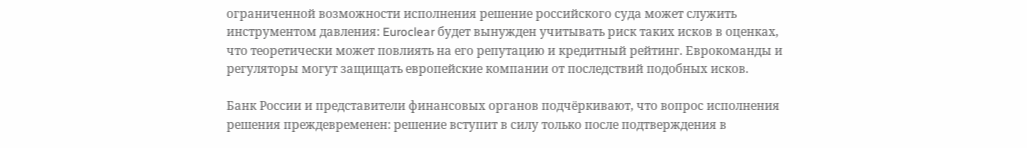ограниченной возможности исполнения решение российского суда может служить инструментом давления: Euroclear будет вынужден учитывать риск таких исков в оценках, что теоретически может повлиять на его репутацию и кредитный рейтинг. Еврокоманды и регуляторы могут защищать европейские компании от последствий подобных исков.

Банк России и представители финансовых органов подчёркивают, что вопрос исполнения решения преждевременен: решение вступит в силу только после подтверждения в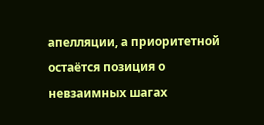апелляции, а приоритетной остаётся позиция о невзаимных шагах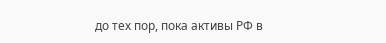до тех пор, пока активы РФ в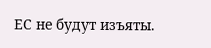ЕС не будут изъяты.